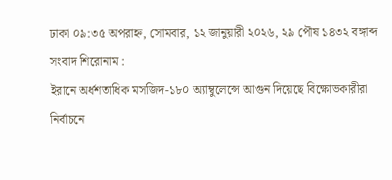ঢাকা ০৯:৩৫ অপরাহ্ন, সোমবার, ১২ জানুয়ারী ২০২৬, ২৯ পৌষ ১৪৩২ বঙ্গাব্দ
সংবাদ শিরোনাম :
ইরানে অর্ধশতাধিক মসজিদ-১৮০ অ্যাম্বুলেন্সে আগুন দিয়েছে বিক্ষোভকারীরা নির্বাচনে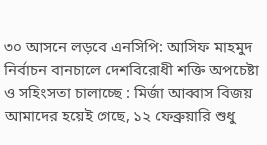৩০ আসনে লড়বে এনসিপি: আসিফ মাহমুদ নির্বাচন বানচালে দেশবিরোধী শক্তি অপচেষ্টা ও সহিংসতা চালাচ্ছে : মির্জা আব্বাস বিজয় আমাদের হয়েই গেছে, ১২ ফেব্রুয়ারি শুধু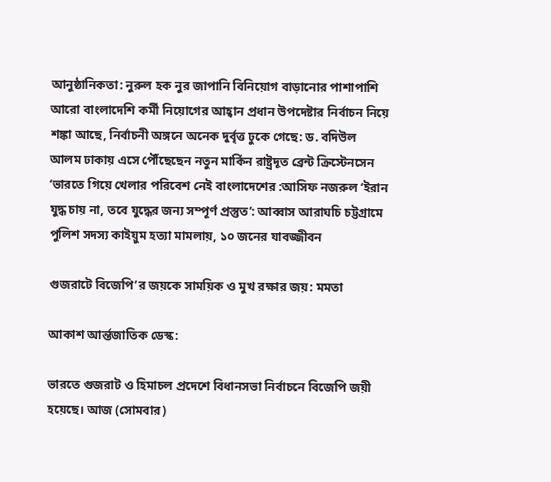আনুষ্ঠানিকতা: নুরুল হক নুর জাপানি বিনিয়োগ বাড়ানোর পাশাপাশি আরো বাংলাদেশি কর্মী নিয়োগের আহ্বান প্রধান উপদেষ্টার নির্বাচন নিয়ে শঙ্কা আছে, নির্বাচনী অঙ্গনে অনেক দুর্বৃত্ত ঢুকে গেছে: ড. বদিউল আলম ঢাকায় এসে পৌঁছেছেন নতুন মার্কিন রাষ্ট্রদূত ব্রেন্ট ক্রিস্টেনসেন ‘ভারতে গিয়ে খেলার পরিবেশ নেই বাংলাদেশের :আসিফ নজরুল ‘ইরান যুদ্ধ চায় না, তবে যুদ্ধের জন্য সম্পূর্ণ প্রস্তুত’: আব্বাস আরাঘচি চট্টগ্রামে পুলিশ সদস্য কাইয়ুম হত্যা মামলায়, ১০ জনের যাবজ্জীবন

গুজরাটে বিজেপি’র জয়কে সাময়িক ও মুখ রক্ষার জয়: মমতা

আকাশ আর্ন্তজাতিক ডেস্ক:

ভারতে গুজরাট ও হিমাচল প্রদেশে বিধানসভা নির্বাচনে বিজেপি জয়ী হয়েছে। আজ (সোমবার)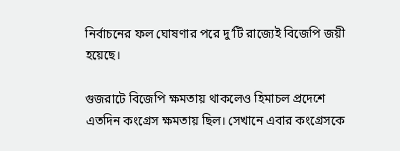নির্বাচনের ফল ঘোষণার পরে দু’টি রাজ্যেই বিজেপি জয়ী হয়েছে।

গুজরাটে বিজেপি ক্ষমতায় থাকলেও হিমাচল প্রদেশে এতদিন কংগ্রেস ক্ষমতায় ছিল। সেখানে এবার কংগ্রেসকে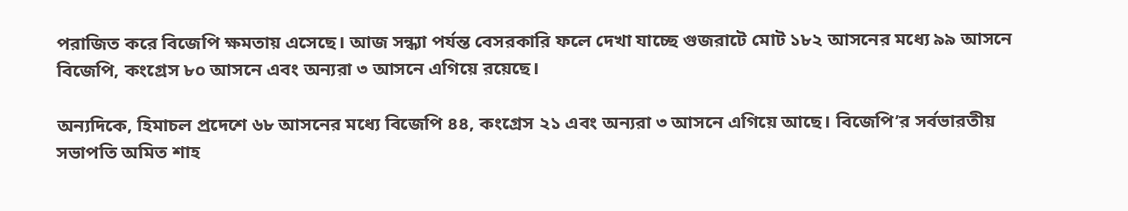পরাজিত করে বিজেপি ক্ষমতায় এসেছে। আজ সন্ধ্যা পর্যন্ত বেসরকারি ফলে দেখা যাচ্ছে গুজরাটে মোট ১৮২ আসনের মধ্যে ৯৯ আসনে বিজেপি, কংগ্রেস ৮০ আসনে এবং অন্যরা ৩ আসনে এগিয়ে রয়েছে।

অন্যদিকে, হিমাচল প্রদেশে ৬৮ আসনের মধ্যে বিজেপি ৪৪, কংগ্রেস ২১ এবং অন্যরা ৩ আসনে এগিয়ে আছে। বিজেপি’র সর্বভারতীয় সভাপতি অমিত শাহ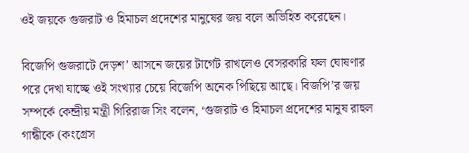ওই জয়কে গুজরাট ও হিমাচল প্রদেশের মানুষের জয় বলে অভিহিত করেছেন।

বিজেপি গুজরাটে দেড়শ’ আসনে জয়ের টার্গেট রাখলেও বেসরকারি ফল ঘোষণার পরে দেখা যাচ্ছে ওই সংখ্যার চেয়ে বিজেপি অনেক পিছিয়ে আছে। বিজপি’র জয় সম্পর্কে কেন্দ্রীয় মন্ত্রী গিরিরাজ সিং বলেন, ‘গুজরাট ও হিমাচল প্রদেশের মানুষ রাহুল গান্ধীকে (কংগ্রেস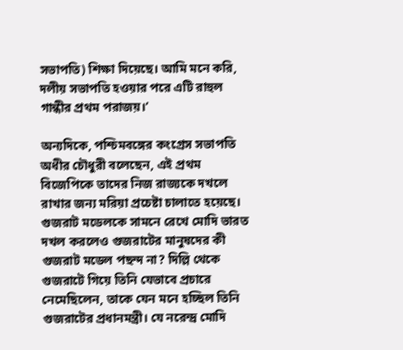সভাপতি) শিক্ষা দিয়েছে। আমি মনে করি, দলীয় সভাপতি হওয়ার পরে এটি রাহুল গান্ধীর প্রথম পরাজয়।’

অন্যদিকে, পশ্চিমবঙ্গের কংগ্রেস সভাপতি অধীর চৌধুরী বলেছেন, এই প্রথম বিজেপিকে তাদের নিজ রাজ্যকে দখলে রাখার জন্য মরিয়া প্রচেষ্টা চালাতে হয়েছে। গুজরাট মডেলকে সামনে রেখে মোদি ভারত দখল করলেও গুজরাটের মানুষদের কী গুজরাট মডেল পছন্দ না? দিল্লি থেকে গুজরাটে গিয়ে তিনি যেভাবে প্রচারে নেমেছিলেন, তাকে যেন মনে হচ্ছিল তিনি গুজরাটের প্রধানমন্ত্রী। যে নরেন্দ্র মোদি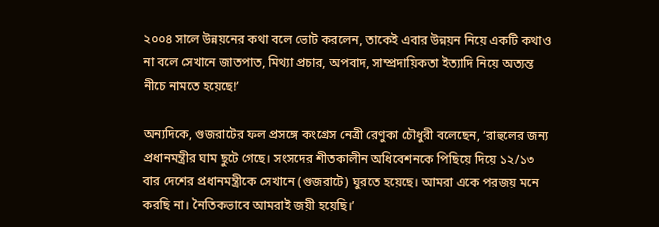২০০৪ সালে উন্নয়নের কথা বলে ভোট করলেন, তাকেই এবার উন্নয়ন নিয়ে একটি কথাও না বলে সেখানে জাতপাত, মিথ্যা প্রচার, অপবাদ, সাম্প্রদায়িকতা ইত্যাদি নিয়ে অত্যন্ত নীচে নামতে হয়েছে!’

অন্যদিকে, গুজরাটের ফল প্রসঙ্গে কংগ্রেস নেত্রী রেণুকা চৌধুরী বলেছেন, ‘রাহুলের জন্য প্রধানমন্ত্রীর ঘাম ছুটে গেছে। সংসদের শীতকালীন অধিবেশনকে পিছিয়ে দিয়ে ১২/১৩ বার দেশের প্রধানমন্ত্রীকে সেখানে (গুজরাটে) ঘুরতে হয়েছে। আমরা একে পরজয় মনে করছি না। নৈতিকভাবে আমরাই জয়ী হয়েছি।’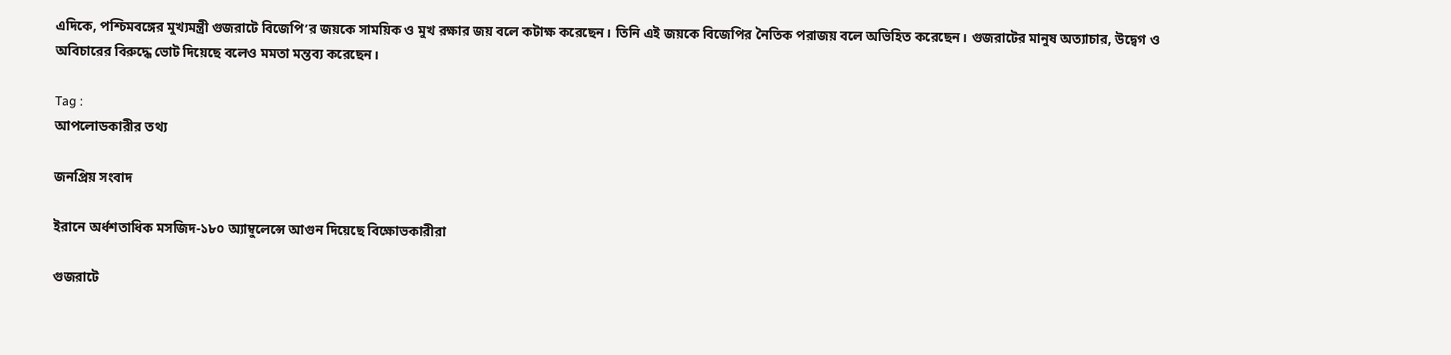এদিকে, পশ্চিমবঙ্গের মুখ্যমন্ত্রী গুজরাটে বিজেপি’র জয়কে সাময়িক ও মুখ রক্ষার জয় বলে কটাক্ষ করেছেন। তিনি এই জয়কে বিজেপির নৈতিক পরাজয় বলে অভিহিত করেছেন। গুজরাটের মানুষ অত্যাচার, উদ্বেগ ও অবিচারের বিরুদ্ধে ভোট দিয়েছে বলেও মমতা মন্তব্য করেছেন।

Tag :
আপলোডকারীর তথ্য

জনপ্রিয় সংবাদ

ইরানে অর্ধশতাধিক মসজিদ-১৮০ অ্যাম্বুলেন্সে আগুন দিয়েছে বিক্ষোভকারীরা

গুজরাটে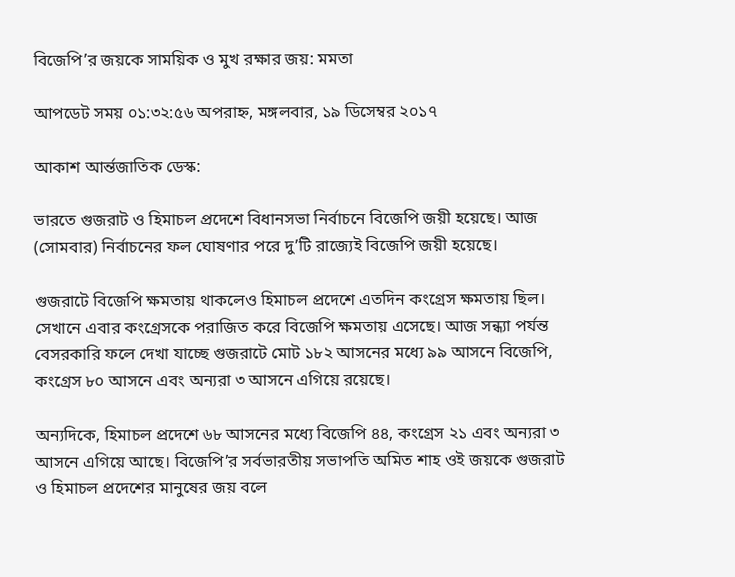বিজেপি’র জয়কে সাময়িক ও মুখ রক্ষার জয়: মমতা

আপডেট সময় ০১:৩২:৫৬ অপরাহ্ন, মঙ্গলবার, ১৯ ডিসেম্বর ২০১৭

আকাশ আর্ন্তজাতিক ডেস্ক:

ভারতে গুজরাট ও হিমাচল প্রদেশে বিধানসভা নির্বাচনে বিজেপি জয়ী হয়েছে। আজ (সোমবার) নির্বাচনের ফল ঘোষণার পরে দু’টি রাজ্যেই বিজেপি জয়ী হয়েছে।

গুজরাটে বিজেপি ক্ষমতায় থাকলেও হিমাচল প্রদেশে এতদিন কংগ্রেস ক্ষমতায় ছিল। সেখানে এবার কংগ্রেসকে পরাজিত করে বিজেপি ক্ষমতায় এসেছে। আজ সন্ধ্যা পর্যন্ত বেসরকারি ফলে দেখা যাচ্ছে গুজরাটে মোট ১৮২ আসনের মধ্যে ৯৯ আসনে বিজেপি, কংগ্রেস ৮০ আসনে এবং অন্যরা ৩ আসনে এগিয়ে রয়েছে।

অন্যদিকে, হিমাচল প্রদেশে ৬৮ আসনের মধ্যে বিজেপি ৪৪, কংগ্রেস ২১ এবং অন্যরা ৩ আসনে এগিয়ে আছে। বিজেপি’র সর্বভারতীয় সভাপতি অমিত শাহ ওই জয়কে গুজরাট ও হিমাচল প্রদেশের মানুষের জয় বলে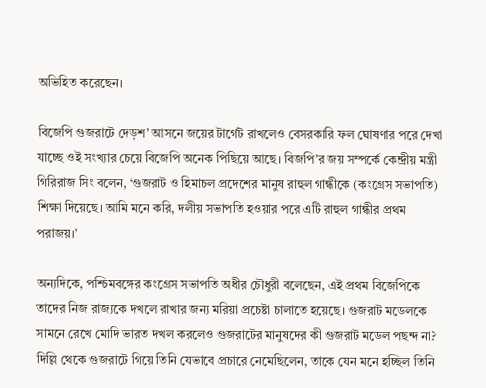অভিহিত করেছেন।

বিজেপি গুজরাটে দেড়শ’ আসনে জয়ের টার্গেট রাখলেও বেসরকারি ফল ঘোষণার পরে দেখা যাচ্ছে ওই সংখ্যার চেয়ে বিজেপি অনেক পিছিয়ে আছে। বিজপি’র জয় সম্পর্কে কেন্দ্রীয় মন্ত্রী গিরিরাজ সিং বলেন, ‘গুজরাট ও হিমাচল প্রদেশের মানুষ রাহুল গান্ধীকে (কংগ্রেস সভাপতি) শিক্ষা দিয়েছে। আমি মনে করি, দলীয় সভাপতি হওয়ার পরে এটি রাহুল গান্ধীর প্রথম পরাজয়।’

অন্যদিকে, পশ্চিমবঙ্গের কংগ্রেস সভাপতি অধীর চৌধুরী বলেছেন, এই প্রথম বিজেপিকে তাদের নিজ রাজ্যকে দখলে রাখার জন্য মরিয়া প্রচেষ্টা চালাতে হয়েছে। গুজরাট মডেলকে সামনে রেখে মোদি ভারত দখল করলেও গুজরাটের মানুষদের কী গুজরাট মডেল পছন্দ না? দিল্লি থেকে গুজরাটে গিয়ে তিনি যেভাবে প্রচারে নেমেছিলেন, তাকে যেন মনে হচ্ছিল তিনি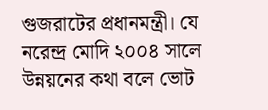গুজরাটের প্রধানমন্ত্রী। যে নরেন্দ্র মোদি ২০০৪ সালে উন্নয়নের কথা বলে ভোট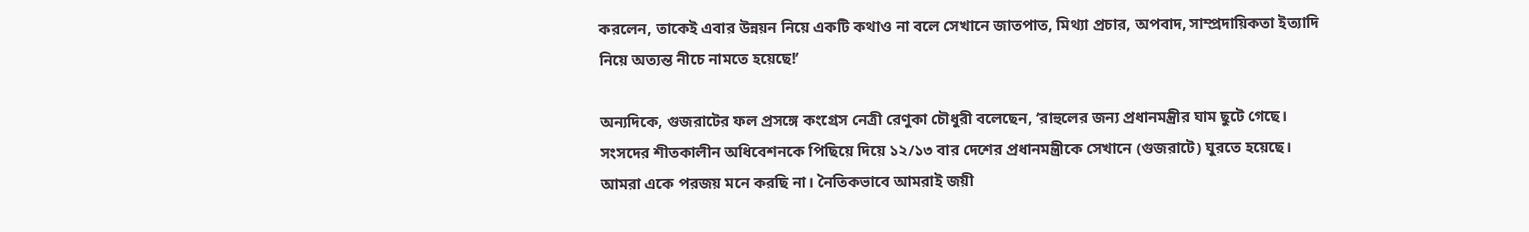করলেন, তাকেই এবার উন্নয়ন নিয়ে একটি কথাও না বলে সেখানে জাতপাত, মিথ্যা প্রচার, অপবাদ, সাম্প্রদায়িকতা ইত্যাদি নিয়ে অত্যন্ত নীচে নামতে হয়েছে!’

অন্যদিকে, গুজরাটের ফল প্রসঙ্গে কংগ্রেস নেত্রী রেণুকা চৌধুরী বলেছেন, ‘রাহুলের জন্য প্রধানমন্ত্রীর ঘাম ছুটে গেছে। সংসদের শীতকালীন অধিবেশনকে পিছিয়ে দিয়ে ১২/১৩ বার দেশের প্রধানমন্ত্রীকে সেখানে (গুজরাটে) ঘুরতে হয়েছে। আমরা একে পরজয় মনে করছি না। নৈতিকভাবে আমরাই জয়ী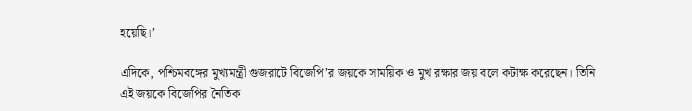হয়েছি।’

এদিকে, পশ্চিমবঙ্গের মুখ্যমন্ত্রী গুজরাটে বিজেপি’র জয়কে সাময়িক ও মুখ রক্ষার জয় বলে কটাক্ষ করেছেন। তিনি এই জয়কে বিজেপির নৈতিক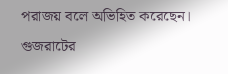পরাজয় বলে অভিহিত করেছেন। গুজরাটের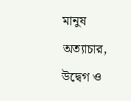মানুষ অত্যাচার, উদ্বেগ ও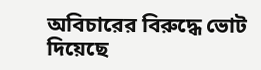অবিচারের বিরুদ্ধে ভোট দিয়েছে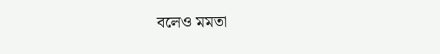বলেও মমতা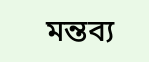মন্তব্য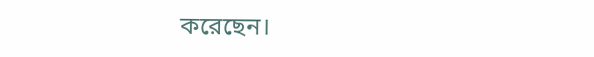করেছেন।